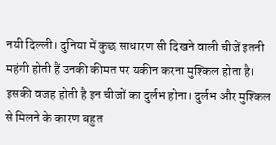नयी दिल्ली। दुनिया में कुछ साधारण सी दिखने वाली चीजें इतनी महंगी होती हैं उनकी कीमत पर यकीन करना मुश्किल होता है। इसकी वजह होती है इन चीजों का दुर्लभ होना। दुर्लभ और मुश्किल से मिलने के कारण बहुत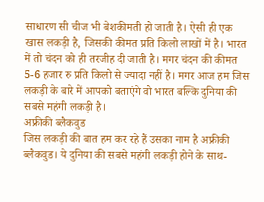साधारण सी चीज भी बेशकीमती हो जाती है। ऐसी ही एक खास लकड़ी है, जिसकी कीमत प्रति किलो लाखों में है। भारत में तो चंदन को ही तरजीह दी जाती है। मगर चंदन की कीमत 5-6 हजार रु प्रति किलो से ज्यादा नहीं है। मगर आज हम जिस लकड़ी के बारे में आपको बताएंगे वो भारत बल्कि दुनिया की सबसे महंगी लकड़ी है।
अफ्रीकी ब्लैकवुड
जिस लकड़ी की बात हम कर रहे हैं उसका नाम है अफ्रीकी ब्लैकवुड। ये दुनिया की सबसे महंगी लकड़ी होने के साथ-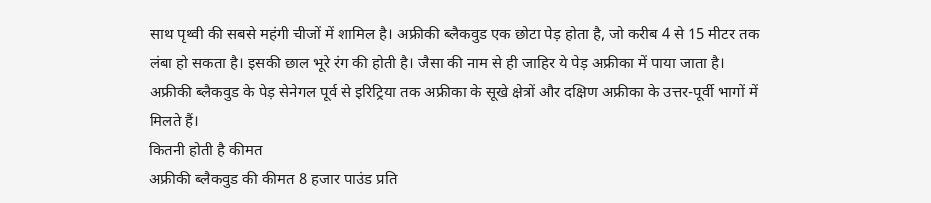साथ पृथ्वी की सबसे महंगी चीजों में शामिल है। अफ्रीकी ब्लैकवुड एक छोटा पेड़ होता है, जो करीब 4 से 15 मीटर तक लंबा हो सकता है। इसकी छाल भूरे रंग की होती है। जैसा की नाम से ही जाहिर ये पेड़ अफ्रीका में पाया जाता है। अफ्रीकी ब्लैकवुड के पेड़ सेनेगल पूर्व से इरिट्रिया तक अफ्रीका के सूखे क्षेत्रों और दक्षिण अफ्रीका के उत्तर-पूर्वी भागों में मिलते हैं।
कितनी होती है कीमत
अफ्रीकी ब्लैकवुड की कीमत 8 हजार पाउंड प्रति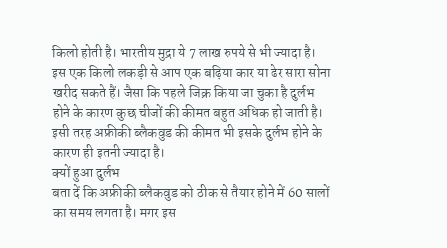किलो होती है। भारतीय मुद्रा ये 7 लाख रुपये से भी ज्यादा है। इस एक किलो लकड़ी से आप एक बढ़िया कार या ढेर सारा सोना खरीद सकते हैं। जैसा कि पहले जिक्र किया जा चुका है दुर्लभ होने के कारण कुछ चीजों की कीमत बहुत अधिक हो जाती है। इसी तरह अफ्रीकी ब्लैकवुड की कीमत भी इसके दुर्लभ होने के कारण ही इतनी ज्यादा है।
क्यों हुआ दुर्लभ
बता दें कि अफ्रीकी ब्लैकवुड को ठीक से तैयार होने में 60 सालों का समय लगता है। मगर इस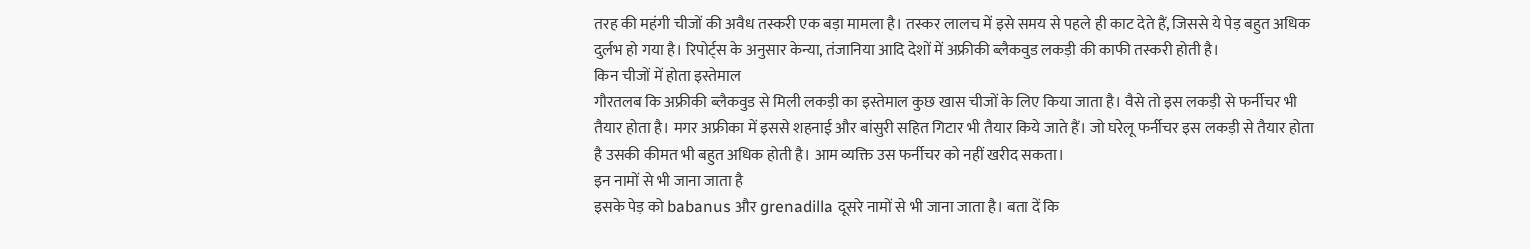तरह की महंगी चीजों की अवैध तस्करी एक बड़ा मामला है। तस्कर लालच में इसे समय से पहले ही काट देते हैं, जिससे ये पेड़ बहुत अधिक दुर्लभ हो गया है। रिपोर्ट्स के अनुसार केन्या, तंजानिया आदि देशों में अफ्रीकी ब्लैकवुड लकड़ी की काफी तस्करी होती है।
किन चीजों में होता इस्तेमाल
गौरतलब कि अफ्रीकी ब्लैकवुड से मिली लकड़ी का इस्तेमाल कुछ खास चीजों के लिए किया जाता है। वैसे तो इस लकड़ी से फर्नीचर भी तैयार होता है। मगर अफ्रीका में इससे शहनाई और बांसुरी सहित गिटार भी तैयार किये जाते हैं। जो घरेलू फर्नीचर इस लकड़ी से तैयार होता है उसकी कीमत भी बहुत अधिक होती है। आम व्यक्ति उस फर्नीचर को नहीं खरीद सकता।
इन नामों से भी जाना जाता है
इसके पेड़ को babanus और grenadilla दूसरे नामों से भी जाना जाता है। बता दें कि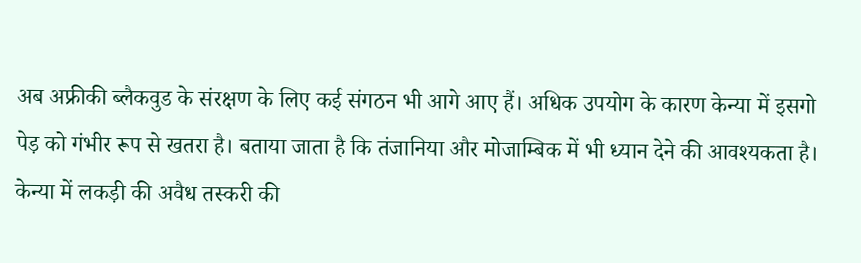अब अफ्रीकी ब्लैकवुड के संरक्षण के लिए कई संगठन भी आगे आए हैं। अधिक उपयोग के कारण केन्या में इसगो पेड़ को गंभीर रूप से खतरा है। बताया जाता है कि तंजानिया और मोजाम्बिक में भी ध्यान देने की आवश्यकता है। केन्या में लकड़ी की अवैध तस्करी की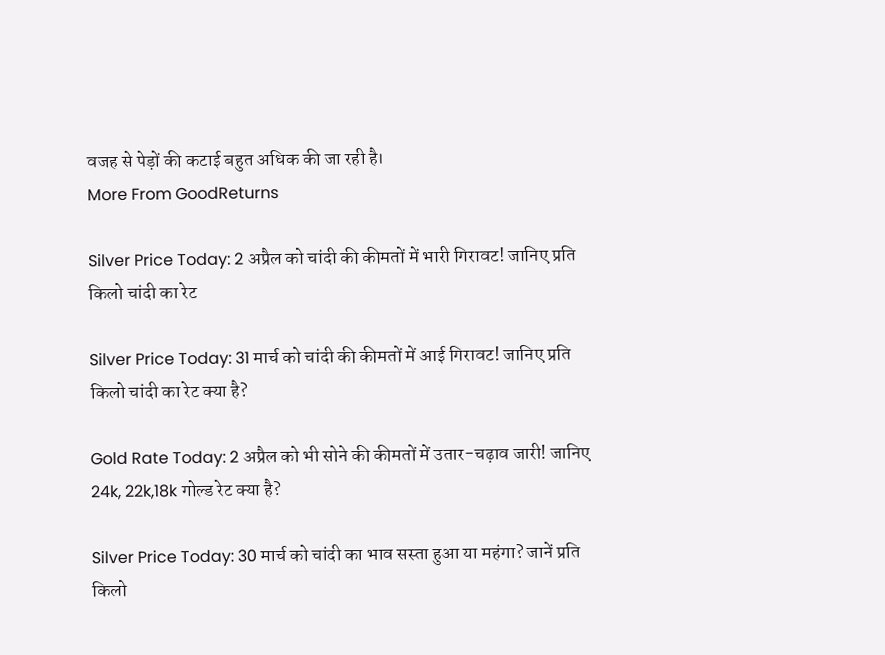वजह से पेड़ों की कटाई बहुत अधिक की जा रही है।
More From GoodReturns

Silver Price Today: 2 अप्रैल को चांदी की कीमतों में भारी गिरावट! जानिए प्रति किलो चांदी का रेट

Silver Price Today: 31 मार्च को चांदी की कीमतों में आई गिरावट! जानिए प्रति किलो चांदी का रेट क्या है?

Gold Rate Today: 2 अप्रैल को भी सोने की कीमतों में उतार-चढ़ाव जारी! जानिए 24k, 22k,18k गोल्ड रेट क्या है?

Silver Price Today: 30 मार्च को चांदी का भाव सस्ता हुआ या महंगा? जानें प्रति किलो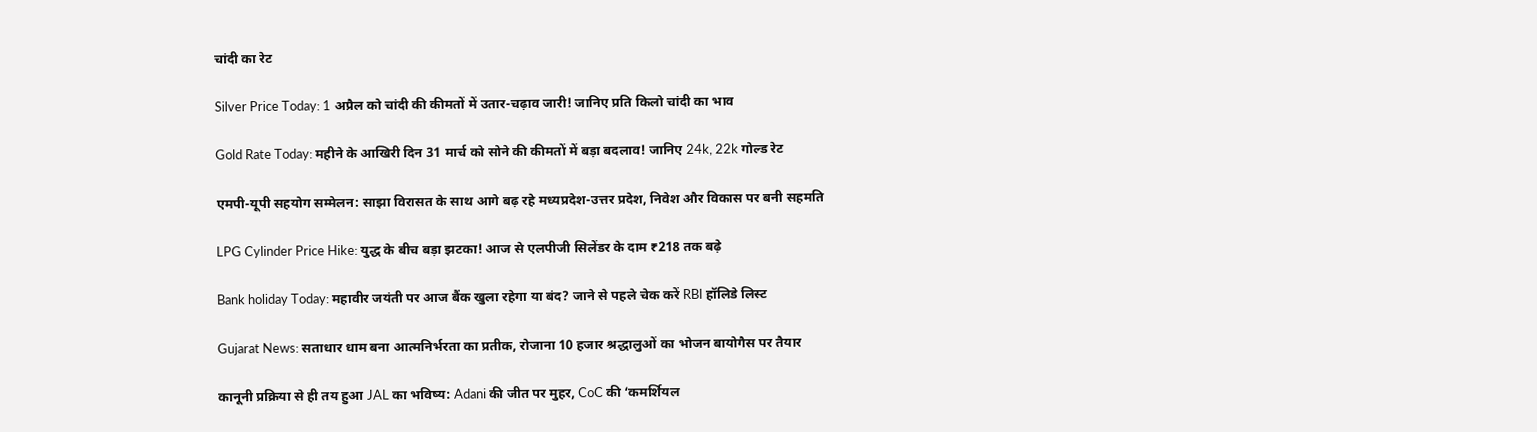चांदी का रेट

Silver Price Today: 1 अप्रैल को चांदी की कीमतों में उतार-चढ़ाव जारी! जानिए प्रति किलो चांदी का भाव

Gold Rate Today: महीने के आखिरी दिन 31 मार्च को सोने की कीमतों में बड़ा बदलाव! जानिए 24k, 22k गोल्ड रेट

एमपी-यूपी सहयोग सम्मेलन: साझा विरासत के साथ आगे बढ़ रहे मध्यप्रदेश-उत्तर प्रदेश, निवेश और विकास पर बनी सहमति

LPG Cylinder Price Hike: युद्ध के बीच बड़ा झटका! आज से एलपीजी सिलेंडर के दाम ₹218 तक बढ़े

Bank holiday Today: महावीर जयंती पर आज बैंक खुला रहेगा या बंद? जाने से पहले चेक करें RBI हॉलिडे लिस्ट

Gujarat News: सताधार धाम बना आत्मनिर्भरता का प्रतीक, रोजाना 10 हजार श्रद्धालुओं का भोजन बायोगैस पर तैयार

कानूनी प्रक्रिया से ही तय हुआ JAL का भविष्य: Adani की जीत पर मुहर, CoC की ‘कमर्शियल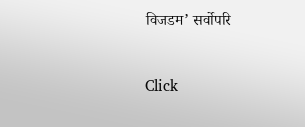विजडम’ सर्वोपरि



Click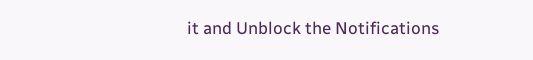it and Unblock the Notifications